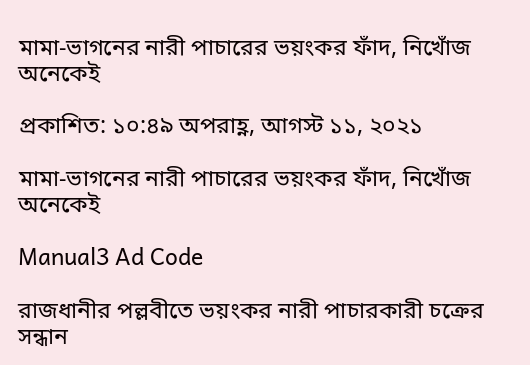মামা-ভাগনের নারী পাচারের ভয়ংকর ফাঁদ, নিখোঁজ অনেকেই

প্রকাশিত: ১০:৪৯ অপরাহ্ণ, আগস্ট ১১, ২০২১

মামা-ভাগনের নারী পাচারের ভয়ংকর ফাঁদ, নিখোঁজ অনেকেই

Manual3 Ad Code

রাজধানীর পল্লবীতে ভয়ংকর নারী পাচারকারী চক্রের সন্ধান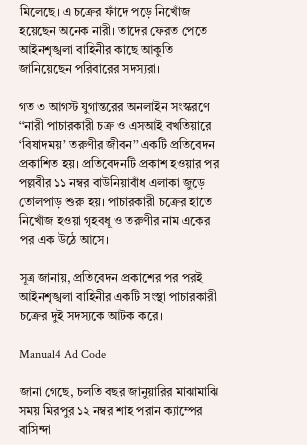মিলেছে। এ চক্রের ফাঁদে পড়ে নিখোঁজ হয়েছেন অনেক নারী। তাদের ফেরত পেতে আইনশৃঙ্খলা বাহিনীর কাছে আকুতি জানিয়েছেন পরিবারের সদস্যরা।

গত ৩ আগস্ট যুগান্তরের অনলাইন সংস্করণে ‘‘নারী পাচারকারী চক্র ও এসআই বখতিয়ারে ‘বিষাদময়’ তরুণীর জীবন’’ একটি প্রতিবেদন প্রকাশিত হয়। প্রতিবেদনটি প্রকাশ হওয়ার পর পল্লবীর ১১ নম্বর বাউনিয়াবাঁধ এলাকা জুড়ে তোলপাড় শুরু হয়। পাচারকারী চক্রের হাতে নিখোঁজ হওয়া গৃহবধূ ও তরুণীর নাম একের পর এক উঠে আসে।

সূত্র জানায়, প্রতিবেদন প্রকাশের পর পরই আইনশৃঙ্খলা বাহিনীর একটি সংস্থা পাচারকারী চক্রের দুই সদস্যকে আটক করে।

Manual4 Ad Code

জানা গেছে, চলতি বছর জানুয়ারির মাঝামাঝি সময় মিরপুর ১২ নম্বর শাহ পরান ক্যাম্পের বাসিন্দা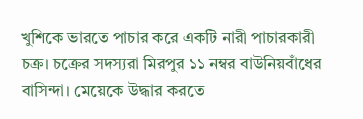খুশিকে ভারতে পাচার করে একটি নারী পাচারকারী চক্র। চক্রের সদস্যরা মিরপুর ১১ নম্বর বাউনিয়বাঁধের বাসিন্দা। মেয়েকে উদ্ধার করতে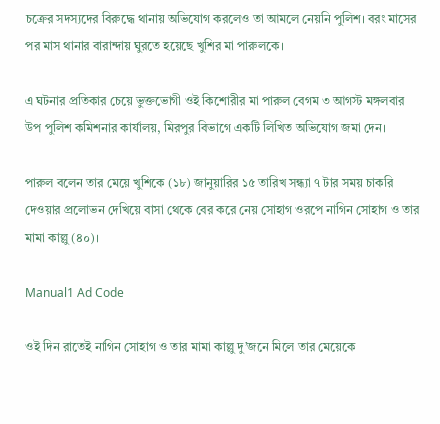চক্রের সদস্যদের বিরুদ্ধে থানায় অভিযোগ করলেও তা আমলে নেয়নি পুলিশ। বরং মাসের পর মাস থানার বারান্দায় ঘুরতে হয়েছে খুশির মা পারুলকে।

এ ঘটনার প্রতিকার চেয়ে ভুক্তভোগী ওই কিশোরীর মা পারুল বেগম ৩ আগস্ট মঙ্গলবার উপ পুলিশ কমিশনার কার্যালয়, মিরপুর বিভাগে একটি লিখিত অভিযোগ জমা দেন।

পারুল বলেন তার মেয়ে খুশিকে (১৮) জানুয়ারির ১৫ তারিখ সন্ধ্যা ৭ টার সময় চাকরি দেওয়ার প্রলোভন দেখিয়ে বাসা থেকে বের করে নেয় সোহাগ ওরপে নাগিন সোহাগ ও তার মামা কাল্লু (৪০)।

Manual1 Ad Code

ওই দিন রাতেই নাগিন সোহাগ ও তার মামা কাল্লু দু’জনে মিলে তার মেয়েকে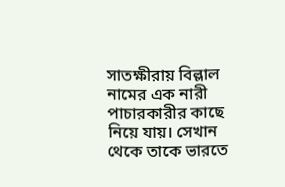সাতক্ষীরায় বিল্লাল নামের এক নারী পাচারকারীর কাছে নিয়ে যায়। সেখান থেকে তাকে ভারতে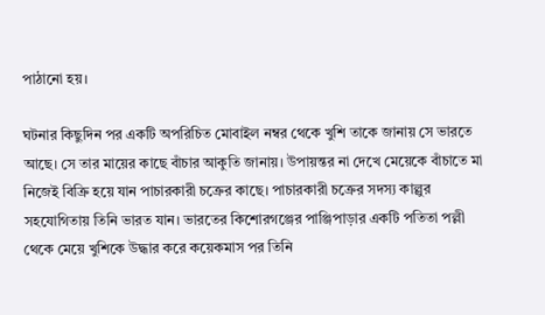পাঠানো হয়।

ঘটনার কিছুদিন পর একটি অপরিচিত মোবাইল নম্বর থেকে খুশি তাকে জানায় সে ভারতে আছে। সে তার মায়ের কাছে বাঁচার আকুতি জানায়। উপায়ন্তর না দেখে মেয়েকে বাঁচাতে মা নিজেই বিক্রি হয়ে যান পাচারকারী চক্রের কাছে। পাচারকারী চক্রের সদস্য কাল্লুর সহযোগিতায় তিনি ভারত যান। ভারতের কিশোরগঞ্জের পাঞ্জিপাড়ার একটি পতিতা পল্লী থেকে মেয়ে খুশিকে উদ্ধার করে কয়েকমাস পর তিনি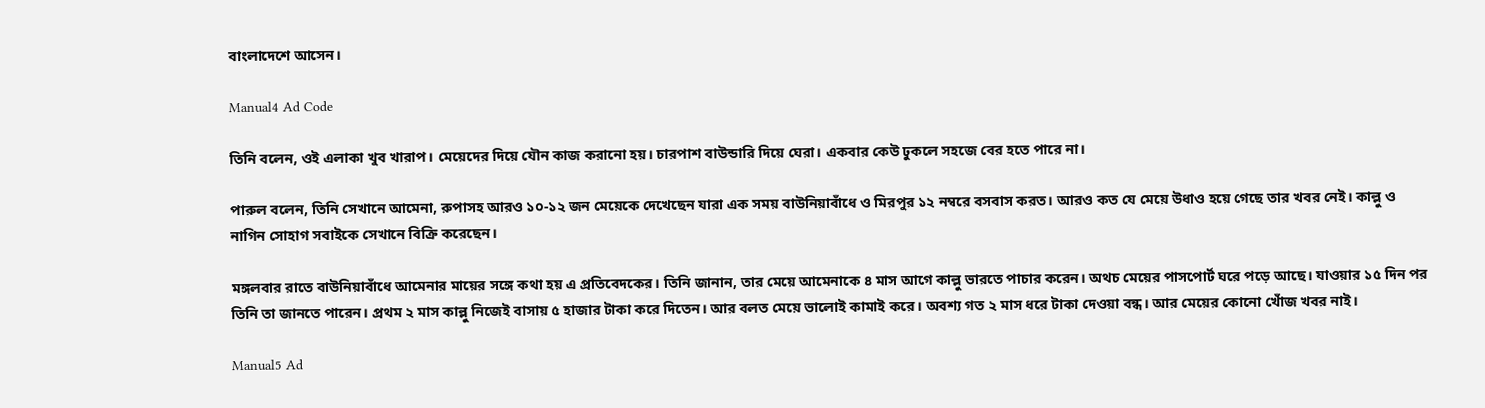বাংলাদেশে আসেন।

Manual4 Ad Code

তিনি বলেন, ওই এলাকা খুব খারাপ। মেয়েদের দিয়ে যৌন কাজ করানো হয়। চারপাশ বাউন্ডারি দিয়ে ঘেরা। একবার কেউ ঢুকলে সহজে বের হতে পারে না।

পারুল বলেন, তিনি সেখানে আমেনা, রুপাসহ আরও ১০-১২ জন মেয়েকে দেখেছেন যারা এক সময় বাউনিয়াবাঁধে ও মিরপুর ১২ নম্বরে বসবাস করত। আরও কত যে মেয়ে উধাও হয়ে গেছে তার খবর নেই। কাল্লু ও নাগিন সোহাগ সবাইকে সেখানে বিক্রি করেছেন।

মঙ্গলবার রাতে বাউনিয়াবাঁধে আমেনার মায়ের সঙ্গে কথা হয় এ প্রতিবেদকের। তিনি জানান, তার মেয়ে আমেনাকে ৪ মাস আগে কাল্লু ভারতে পাচার করেন। অথচ মেয়ের পাসপোর্ট ঘরে পড়ে আছে। যাওয়ার ১৫ দিন পর তিনি তা জানতে পারেন। প্রথম ২ মাস কাল্লু নিজেই বাসায় ৫ হাজার টাকা করে দিতেন। আর বলত মেয়ে ভালোই কামাই করে। অবশ্য গত ২ মাস ধরে টাকা দেওয়া বন্ধ। আর মেয়ের কোনো খোঁজ খবর নাই।

Manual5 Ad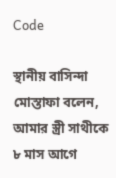Code

স্থানীয় বাসিন্দা মোস্তাফা বলেন, আমার স্ত্রী সাথীকে ৮ মাস আগে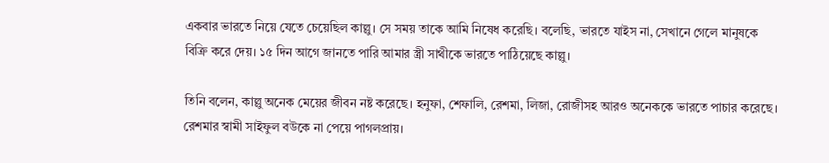একবার ভারতে নিয়ে যেতে চেয়েছিল কাল্লু। সে সময় তাকে আমি নিষেধ করেছি। বলেছি, ভারতে যাইস না, সেখানে গেলে মানুষকে বিক্রি করে দেয়। ১৫ দিন আগে জানতে পারি আমার স্ত্রী সাথীকে ভারতে পাঠিয়েছে কাল্লু।

তিনি বলেন, কাল্লু অনেক মেয়ের জীবন নষ্ট করেছে। হনুফা, শেফালি, রেশমা, লিজা, রোজীসহ আরও অনেককে ভারতে পাচার করেছে। রেশমার স্বামী সাইফুল বউকে না পেয়ে পাগলপ্রায়।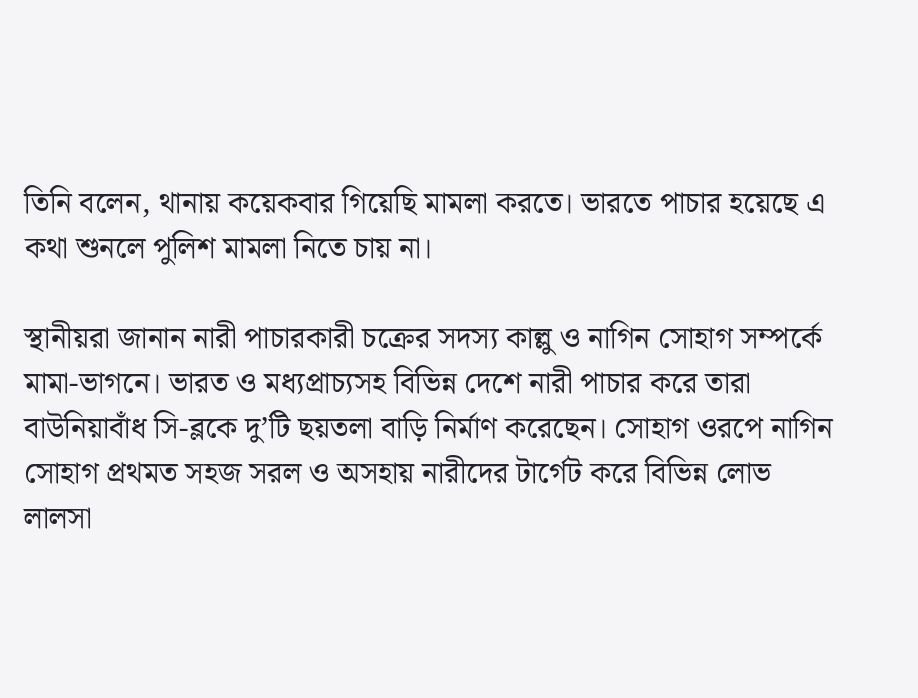তিনি বলেন, থানায় কয়েকবার গিয়েছি মামলা করতে। ভারতে পাচার হয়েছে এ কথা শুনলে পুলিশ মামলা নিতে চায় না।

স্থানীয়রা জানান নারী পাচারকারী চক্রের সদস্য কাল্লু ও নাগিন সোহাগ সম্পর্কে মামা-ভাগনে। ভারত ও মধ্যপ্রাচ্যসহ বিভিন্ন দেশে নারী পাচার করে তারা বাউনিয়াবাঁধ সি-ব্লকে দু’টি ছয়তলা বাড়ি নির্মাণ করেছেন। সোহাগ ওরপে নাগিন সোহাগ প্রথমত সহজ সরল ও অসহায় নারীদের টার্গেট করে বিভিন্ন লোভ লালসা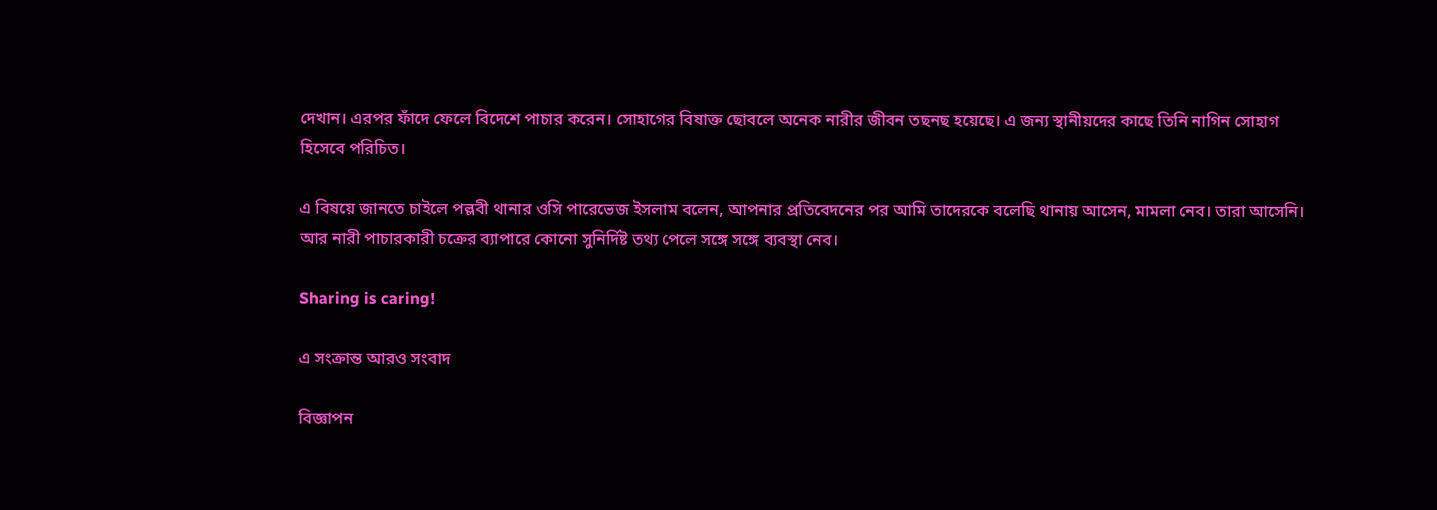দেখান। এরপর ফাঁদে ফেলে বিদেশে পাচার করেন। সোহাগের বিষাক্ত ছোবলে অনেক নারীর জীবন তছনছ হয়েছে। এ জন্য স্থানীয়দের কাছে তিনি নাগিন সোহাগ হিসেবে পরিচিত।

এ বিষয়ে জানতে চাইলে পল্লবী থানার ওসি পারেভেজ ইসলাম বলেন, আপনার প্রতিবেদনের পর আমি তাদেরকে বলেছি থানায় আসেন, মামলা নেব। তারা আসেনি। আর নারী পাচারকারী চক্রের ব্যাপারে কোনো সুনির্দিষ্ট তথ্য পেলে সঙ্গে সঙ্গে ব্যবস্থা নেব।

Sharing is caring!

এ সংক্রান্ত আরও সংবাদ

বিজ্ঞাপন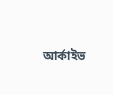আর্কাইভ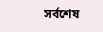সর্বশেষ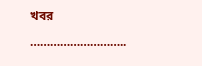খবর

………………………..